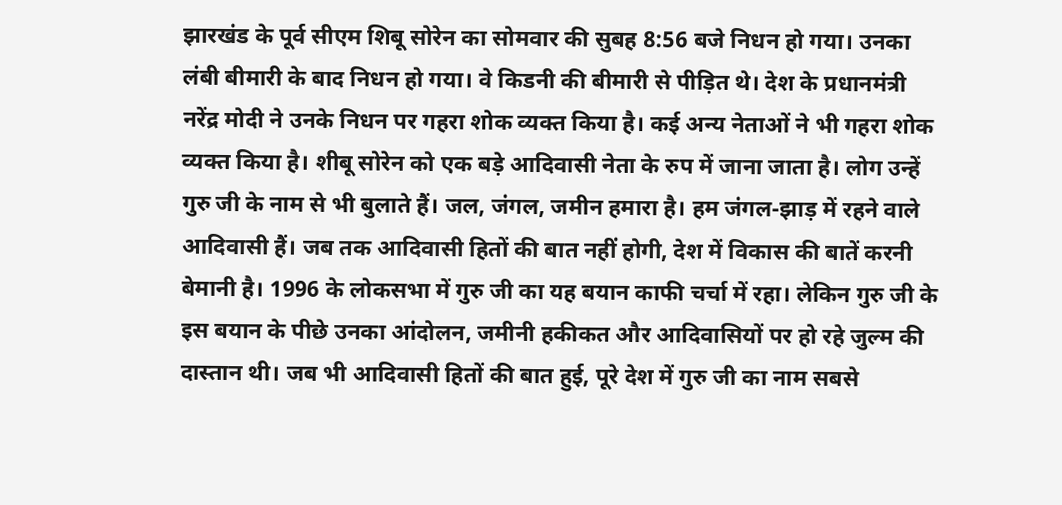झारखंड के पूर्व सीएम शिबू सोरेन का सोमवार की सुबह 8:56 बजे निधन हो गया। उनका लंबी बीमारी के बाद निधन हो गया। वे किडनी की बीमारी से पीड़ित थे। देश के प्रधानमंत्री नरेंद्र मोदी ने उनके निधन पर गहरा शोक व्यक्त किया है। कई अन्य नेताओं ने भी गहरा शोक व्यक्त किया है। शीबू सोरेन को एक बड़े आदिवासी नेता के रुप में जाना जाता है। लोग उन्हें गुरु जी के नाम से भी बुलाते हैं। जल, जंगल, जमीन हमारा है। हम जंगल-झाड़ में रहने वाले आदिवासी हैं। जब तक आदिवासी हितों की बात नहीं होगी, देश में विकास की बातें करनी बेमानी है। 1996 के लोकसभा में गुरु जी का यह बयान काफी चर्चा में रहा। लेकिन गुरु जी के इस बयान के पीछे उनका आंदोलन, जमीनी हकीकत और आदिवासियों पर हो रहे जुल्म की दास्तान थी। जब भी आदिवासी हितों की बात हुई, पूरे देश में गुरु जी का नाम सबसे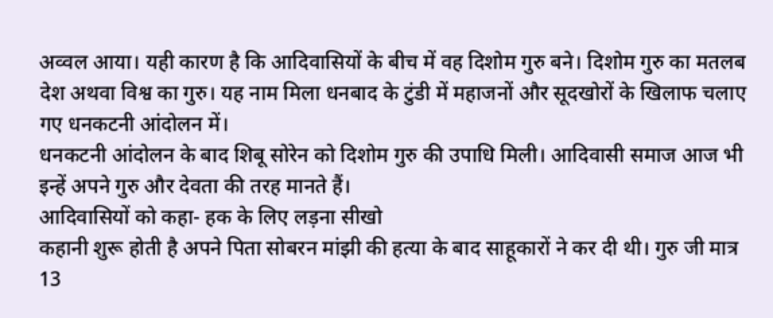अव्वल आया। यही कारण है कि आदिवासियों के बीच में वह दिशोम गुरु बने। दिशोम गुरु का मतलब देश अथवा विश्व का गुरु। यह नाम मिला धनबाद के टुंडी में महाजनों और सूदखोरों के खिलाफ चलाए गए धनकटनी आंदोलन में।
धनकटनी आंदोलन के बाद शिबू सोरेन को दिशोम गुरु की उपाधि मिली। आदिवासी समाज आज भी इन्हें अपने गुरु और देवता की तरह मानते हैं।
आदिवासियों को कहा- हक के लिए लड़ना सीखो
कहानी शुरू होती है अपने पिता सोबरन मांझी की हत्या के बाद साहूकारों ने कर दी थी। गुरु जी मात्र 13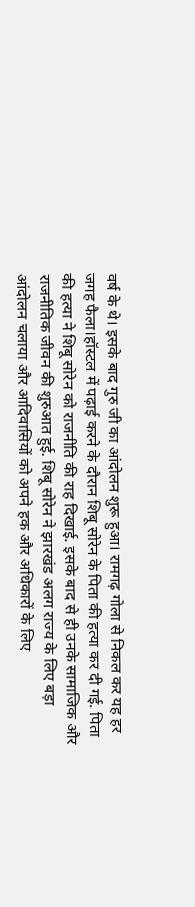वर्ष के थे। इसके बाद गुरु जी का आंदोलन शुरू हुआ। रामगढ़ गोला से निकल कर यह हर जगह फैला।हॉस्टल में पढ़ाई करने के दौरान शिबू सोरेन के पिता की हत्या कर दी गई. पिता की हत्या ने शिबू सोरेन को राजनीति की राह दिखाई. इसके बाद से ही उनके सामाजिक और राजनीतिक जीवन की शुरुआत हुई. शिबू सोरेन ने झारखंड अलग राज्य के लिए बड़ा आंदोलन चलाया और आदिवासियों को अपने हक और अधिकारों के लिए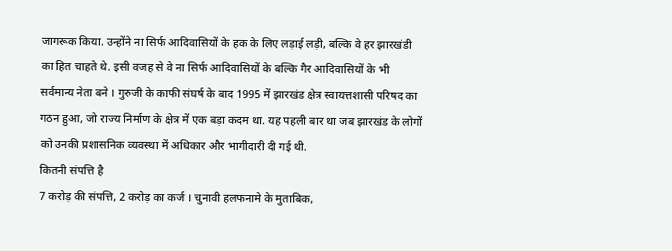जागरूक किया. उन्होंने ना सिर्फ आदिवासियों के हक के लिए लड़ाई लड़ी, बल्कि वे हर झारखंडी का हित चाहते थे. इसी वजह से वे ना सिर्फ आदिवासियों के बल्कि गैर आदिवासियों के भी सर्वमान्य नेता बने । गुरुजी के काफी संघर्ष के बाद 1995 में झारखंड क्षेत्र स्वायत्तशासी परिषद का गठन हुआ, जो राज्य निर्माण के क्षेत्र में एक बड़ा कदम था. यह पहली बार था जब झारखंड के लोगों को उनकी प्रशासनिक व्यवस्था में अधिकार और भागीदारी दी गई थी.
कितनी संपत्ति है
7 करोड़ की संपत्ति, 2 करोड़ का कर्ज । चुनावी हलफनामे के मुताबिक,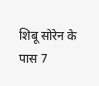शिबू सोरेन के पास 7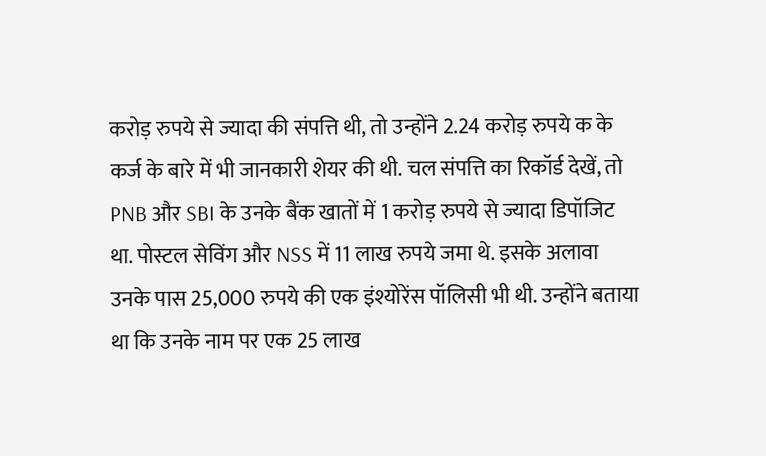करोड़ रुपये से ज्यादा की संपत्ति थी, तो उन्होंने 2.24 करोड़ रुपये क के कर्ज के बारे में भी जानकारी शेयर की थी. चल संपत्ति का रिकॉर्ड देखें, तो PNB और SBI के उनके बैंक खातों में 1 करोड़ रुपये से ज्यादा डिपॉजिट था. पोस्टल सेविंग और NSS में 11 लाख रुपये जमा थे. इसके अलावा उनके पास 25,000 रुपये की एक इंश्योरेंस पॉलिसी भी थी. उन्होंने बताया था कि उनके नाम पर एक 25 लाख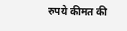रुपये कीमत की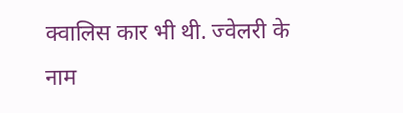क्वालिस कार भी थी. ज्वेलरी के नाम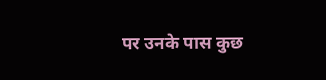पर उनके पास कुछ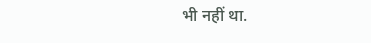भी नहीं था.